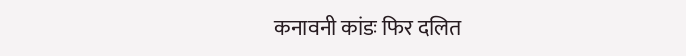कनावनी कांडः फिर दलित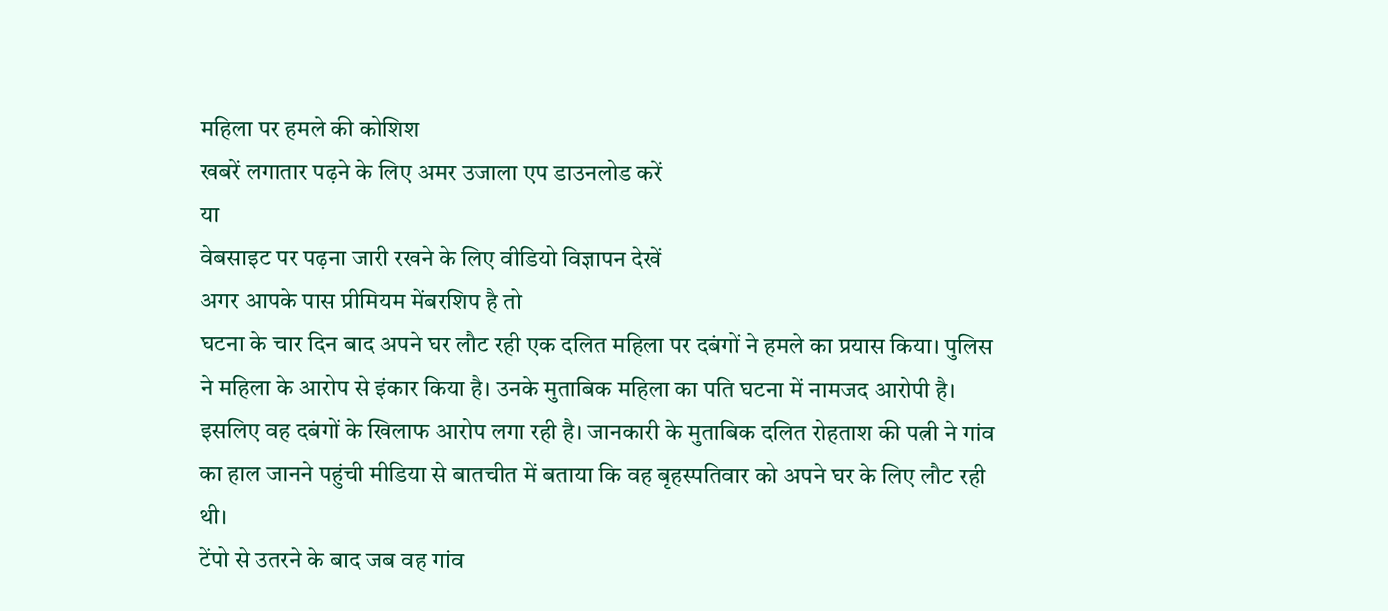महिला पर हमले की कोशिश
खबरें लगातार पढ़ने के लिए अमर उजाला एप डाउनलोड करें
या
वेबसाइट पर पढ़ना जारी रखने के लिए वीडियो विज्ञापन देखें
अगर आपके पास प्रीमियम मेंबरशिप है तो
घटना के चार दिन बाद अपने घर लौट रही एक दलित महिला पर दबंगों ने हमले का प्रयास किया। पुलिस ने महिला के आरोप से इंकार किया है। उनके मुताबिक महिला का पति घटना में नामजद आरोपी है।
इसलिए वह दबंगों के खिलाफ आरोप लगा रही है। जानकारी के मुताबिक दलित रोहताश की पत्नी ने गांव का हाल जानने पहुंची मीडिया से बातचीत में बताया कि वह बृहस्पतिवार को अपने घर के लिए लौट रही थी।
टेंपो से उतरने के बाद जब वह गांव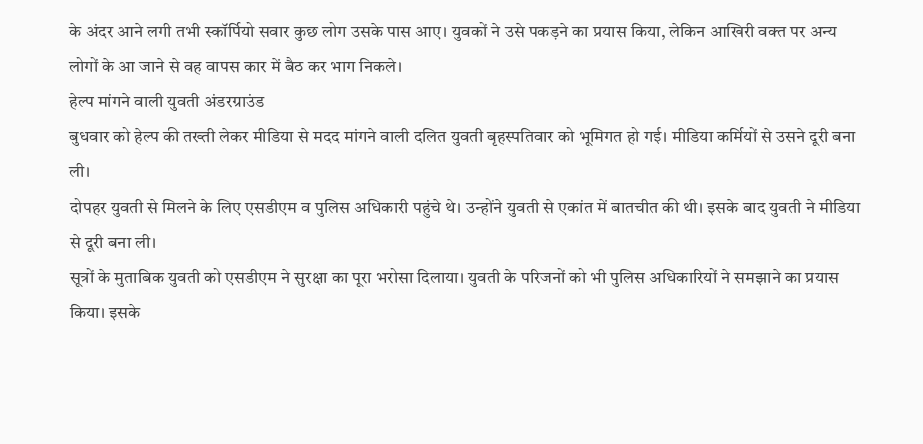के अंदर आने लगी तभी स्कॉर्पियो सवार कुछ लोग उसके पास आए। युवकों ने उसे पकड़ने का प्रयास किया, लेकिन आखिरी वक्त पर अन्य लोगों के आ जाने से वह वापस कार में बैठ कर भाग निकले।
हेल्प मांगने वाली युवती अंडरग्राउंड
बुधवार को हेल्प की तख्ती लेकर मीडिया से मदद मांगने वाली दलित युवती बृहस्पतिवार को भूमिगत हो गई। मीडिया कर्मियों से उसने दूरी बना ली।
दोपहर युवती से मिलने के लिए एसडीएम व पुलिस अधिकारी पहुंचे थे। उन्होंने युवती से एकांत में बातचीत की थी। इसके बाद युवती ने मीडिया से दूरी बना ली।
सूत्रों के मुताबिक युवती को एसडीएम ने सुरक्षा का पूरा भरोसा दिलाया। युवती के परिजनों को भी पुलिस अधिकारियों ने समझाने का प्रयास किया। इसके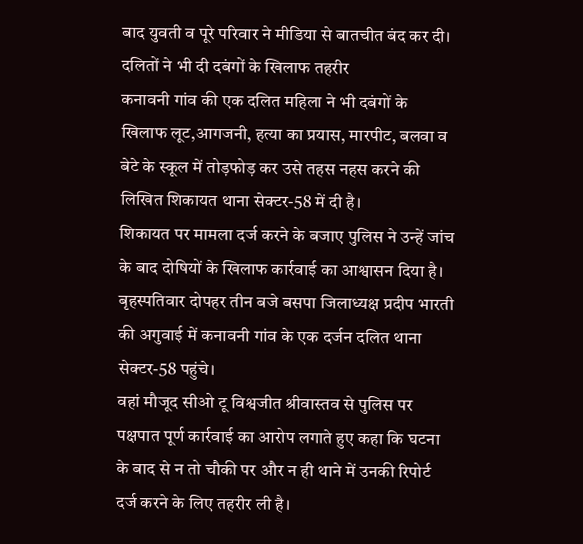बाद युवती व पूरे परिवार ने मीडिया से बातचीत बंद कर दी।
दलितों ने भी दी दबंगों के खिलाफ तहरीर
कनावनी गांव की एक दलित महिला ने भी दबंगों के खिलाफ लूट,आगजनी, हत्या का प्रयास, मारपीट, बलवा व बेटे के स्कूल में तोड़फोड़ कर उसे तहस नहस करने की लिखित शिकायत थाना सेक्टर-58 में दी है।
शिकायत पर मामला दर्ज करने के बजाए पुलिस ने उन्हें जांच के बाद दोषियों के खिलाफ कार्रवाई का आश्वासन दिया है। बृहस्पतिवार दोपहर तीन बजे बसपा जिलाध्यक्ष प्रदीप भारती की अगुवाई में कनावनी गांव के एक दर्जन दलित थाना सेक्टर-58 पहुंचे।
वहां मौजूद सीओ टू विश्वजीत श्रीवास्तव से पुलिस पर पक्षपात पूर्ण कार्रवाई का आरोप लगाते हुए कहा कि घटना के बाद से न तो चौकी पर और न ही थाने में उनकी रिपोर्ट दर्ज करने के लिए तहरीर ली है।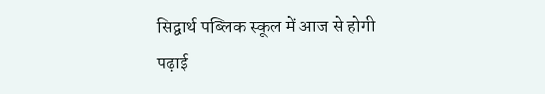सिद्वार्थ पब्लिक स्कूल में आज से होगी पढ़ाई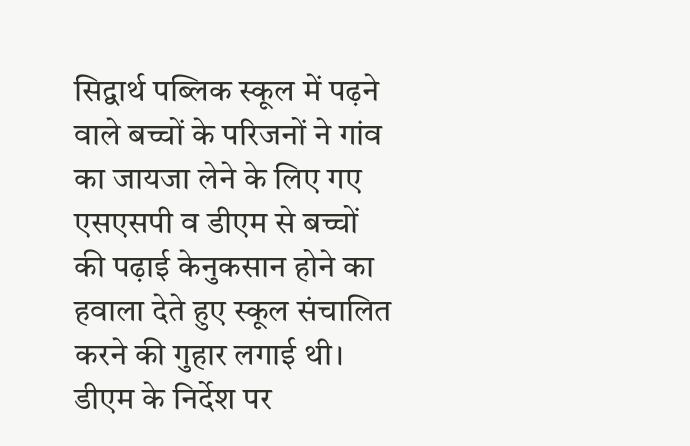सिद्वार्थ पब्लिक स्कूल में पढ़ने वाले बच्चों के परिजनों ने गांव का जायजा लेने के लिए गए एसएसपी व डीएम से बच्चों की पढ़ाई केनुकसान होने का हवाला देते हुए स्कूल संचालित करने की गुहार लगाई थी।
डीएम के निर्देश पर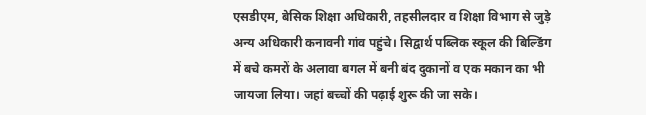एसडीएम, बेसिक शिक्षा अधिकारी, तहसीलदार व शिक्षा विभाग से जुड़े अन्य अधिकारी कनावनी गांव पहुंचे। सिद्वार्थ पब्लिक स्कूल की बिल्डिंग में बचे कमरों के अलावा बगल में बनी बंद दुकानों व एक मकान का भी जायजा लिया। जहां बच्चों की पढ़ाई शुरू की जा सके।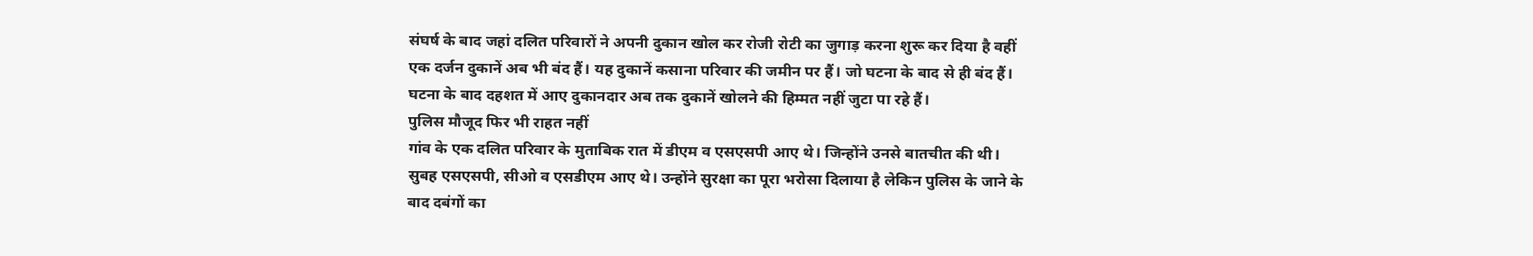संघर्ष के बाद जहां दलित परिवारों ने अपनी दुकान खोल कर रोजी रोटी का जुगाड़ करना शुरू कर दिया है वहीं एक दर्जन दुकानें अब भी बंद हैं। यह दुकानें कसाना परिवार की जमीन पर हैं। जो घटना के बाद से ही बंद हैं। घटना के बाद दहशत में आए दुकानदार अब तक दुकानें खोलने की हिम्मत नहीं जुटा पा रहे हैं।
पुलिस मौजूद फिर भी राहत नहीं
गांव के एक दलित परिवार के मुताबिक रात में डीएम व एसएसपी आए थे। जिन्होंने उनसे बातचीत की थी। सुबह एसएसपी, सीओ व एसडीएम आए थे। उन्होंने सुरक्षा का पूरा भरोसा दिलाया है लेकिन पुलिस के जाने के बाद दबंगों का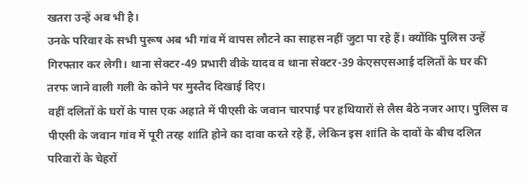खतरा उन्हें अब भी है।
उनके परिवार के सभी पुरूष अब भी गांव में वापस लौटने का साहस नहीं जुटा पा रहे हैं। क्योंकि पुलिस उन्हें गिरफ्तार कर लेगी। थाना सेक्टर-49 प्रभारी वीके यादव व थाना सेक्टर-39 केएसएसआई दलितों के घर की तरफ जाने वाली गली के कोने पर मुस्तैद दिखाई दिए।
वहीं दलितों के घरों के पास एक अहाते में पीएसी के जवान चारपाई पर हथियारों से लैस बैठे नजर आए। पुलिस व पीएसी के जवान गांव में पूरी तरह शांति होने का दावा करते रहे हैं, लेकिन इस शांति के दावों के बीच दलित परिवारों के चेहरों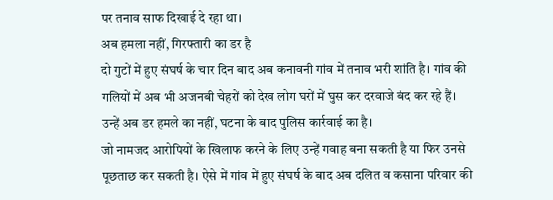पर तनाव साफ दिखाई दे रहा था।
अब हमला नहीं, गिरफ्तारी का डर है
दो गुटों में हुए संघर्ष के चार दिन बाद अब कनावनी गांव में तनाव भरी शांति है। गांव की गलियों में अब भी अजनबी चेहरों को देख लोग घरों में घुस कर दरवाजे बंद कर रहे हैं। उन्हें अब डर हमले का नहीं, घटना के बाद पुलिस कार्रवाई का है।
जो नामजद आरोपियों के खिलाफ करने के लिए उन्हें गवाह बना सकती है या फिर उनसे पूछताछ कर सकती है। ऐसे में गांव में हुए संघर्ष के बाद अब दलित व कसाना परिवार की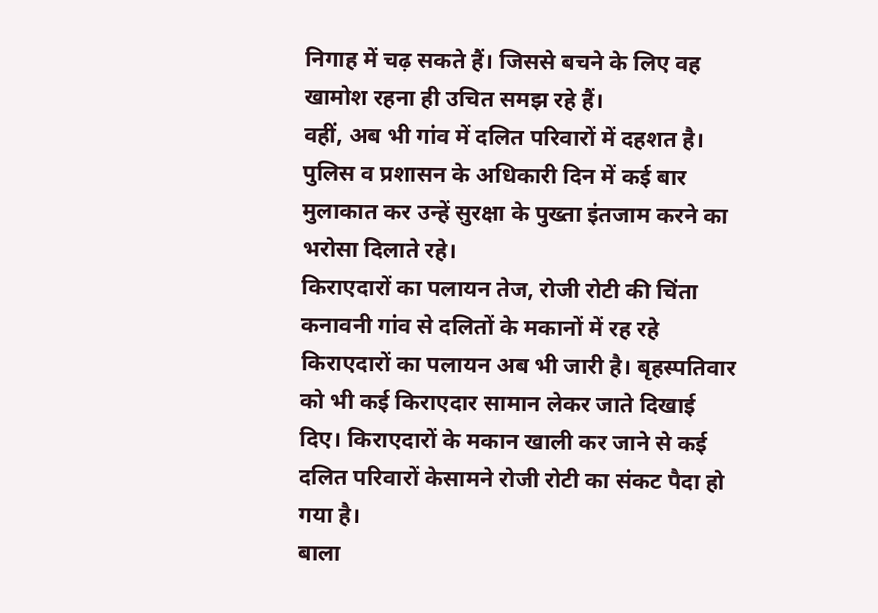निगाह में चढ़ सकते हैं। जिससे बचने के लिए वह खामोश रहना ही उचित समझ रहे हैं।
वहीं, अब भी गांव में दलित परिवारों में दहशत है। पुलिस व प्रशासन के अधिकारी दिन में कई बार मुलाकात कर उन्हें सुरक्षा के पुख्ता इंतजाम करने का भरोसा दिलाते रहे।
किराएदारों का पलायन तेज, रोजी रोटी की चिंता
कनावनी गांव से दलितों के मकानों में रह रहे किराएदारों का पलायन अब भी जारी है। बृहस्पतिवार को भी कई किराएदार सामान लेकर जाते दिखाई दिए। किराएदारों के मकान खाली कर जाने से कई दलित परिवारों केसामने रोजी रोटी का संकट पैदा हो गया है।
बाला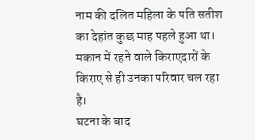नाम की दलित महिला के पति सतीश का देहांत कुछ माह पहले हुआ था। मकान में रहने वाले किराएदारों के किराए से ही उनका परिवार चल रहा है।
घटना के बाद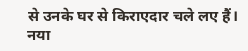से उनके घर से किराएदार चले लए हैं। नया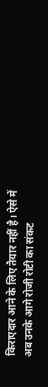किराएदार आने के लिए तैयार नहीं है। ऐसे में अब उनके आगे रोजी रोटी का संकट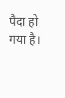पैदा हो गया है।